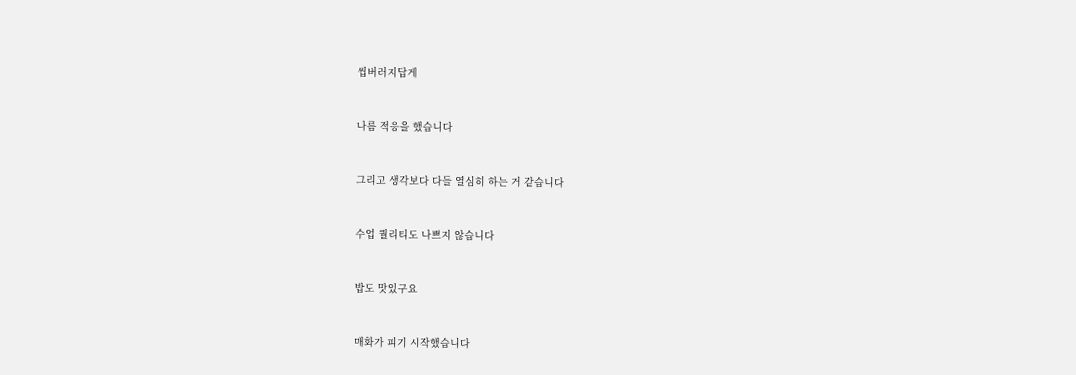씹버러지답게


나름 적응을 했습니다


그리고 생각보다 다들 열심히 하는 거 같습니다


수업 퀄리티도 나쁘지 않습니다


밥도 맛있구요


매화가 피기 시작했습니다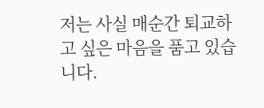저는 사실 매순간 퇴교하고 싶은 마음을 품고 있습니다.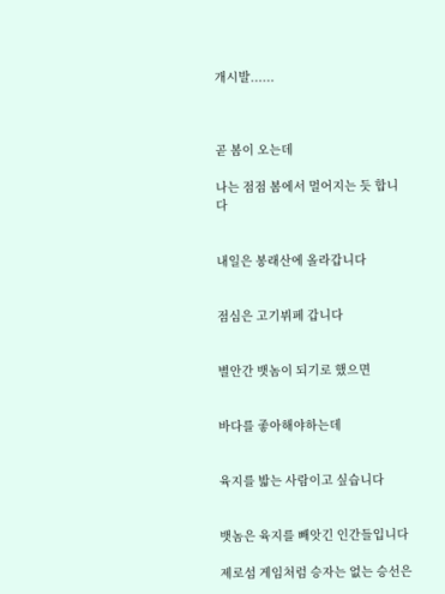개시발......



곧 봄이 오는데

나는 점점 봄에서 멀어지는 듯 합니다


내일은 봉래산에 올라갑니다


점심은 고기뷔페 갑니다


별안간 뱃놈이 되기로 했으면


바다를 좋아해야하는데


육지를 밟는 사람이고 싶습니다


뱃놈은 육지를 빼앗긴 인간들입니다

제로섬 게임처럼 승자는 없는 승선은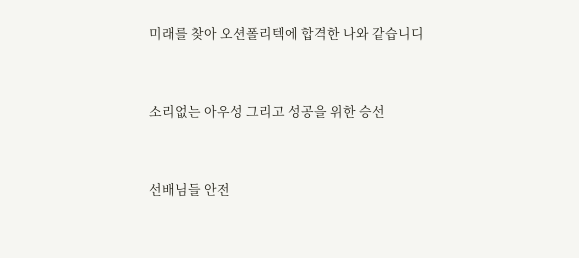미래를 찾아 오션폴리텍에 합격한 나와 같습니디


소리없는 아우성 그리고 성공을 위한 승선


선배님들 안전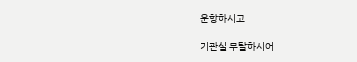운항하시고

기관실 무탈하시어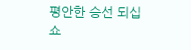평안한 승선 되십쇼